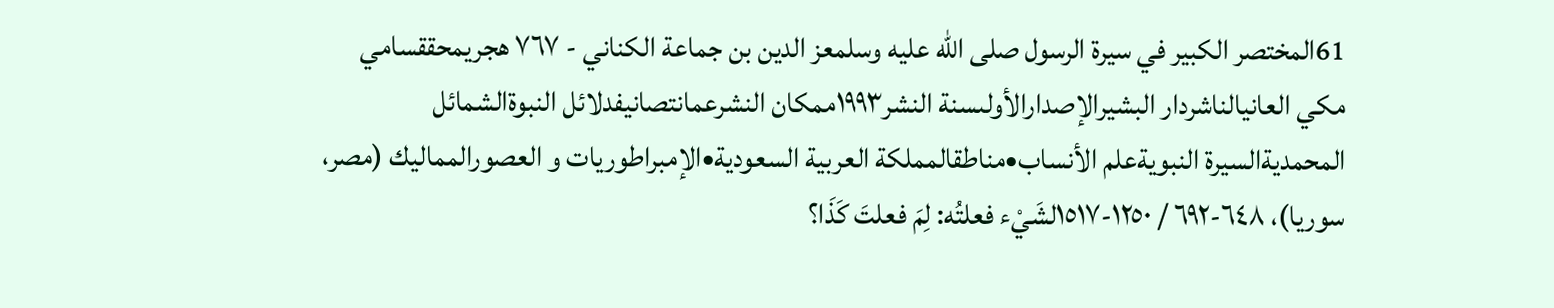61المختصر الكبير في سيرة الرسول صلى الله عليه وسلمعز الدين بن جماعة الكناني - ٧٦٧ هجريمحققسامي مكي العانيالناشردار البشيرالإصدارالأولىسنة النشر١٩٩٣ممكان النشرعمانتصانيفدلائل النبوةالشمائل المحمديةالسيرة النبويةعلم الأنساب•مناطقالمملكة العربية السعودية•الإمبراطوريات و العصورالمماليك (مصر، سوريا)، ٦٤٨-٦٩٢ / ١٢٥٠-١٥١٧لشَيْء فعلتُه: لِمَ فعلتَ كَذَا؟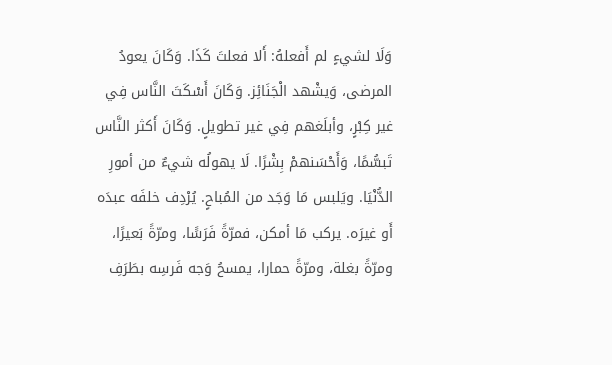وَلَا لشيءٍ لم أَفعلهُ: أَلا فعلتَ كَذَا. وَكَانَ يعودُ المرضى، وَيشْهد الْجَنَائِز. وَكَانَ أَسْكَتَ النَّاس فِي غير كِبْرٍ، وأبلَغهم فِي غير تطويلٍ. وَكَانَ أَكثر النَّاس تَبسُّمًا، وَأَحْسَنهمْ بِشْرًا. لَا يهولُه شيءٌ من أمورِ الدُّنْيَا. ويَلبس مَا وَجَد من المُباحٍ. يُرْدِف خلفَه عبدَه أَو غيرَه. يركب مَا أمكن، فمرّةً فَرَسًَا، ومرّةً بَعيرًا، ومرّةً بغلة، ومرّةً حمارا، يمسحُ وَجه فَرسِه بطَرَفِ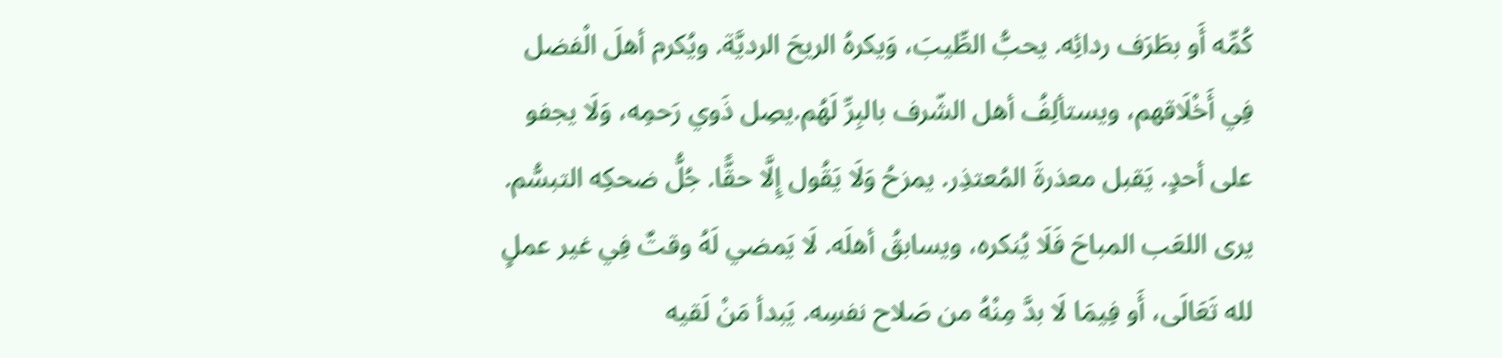كُمِّه أَو بطَرَف ردائِه. يحبُّ الطِّيبَ، وَيكرهُ الريحَ الرديَّة. ويُكرم أهلَ الْفضل فِي أَخْلَاقهم، ويستألِفُ أهل الشّرف بالبِرِّ لَهُم.يصِل ذَوي رَحمِه، وَلَا يجفو على أحدٍ. يَقبل معذرةَ المُعتذِر. يمزحُ وَلَا يَقُول إِلَّا حقًّا. جُلُّ ضحكِه التبسُّم. يرى اللعَب المباحَ فَلَا يُنكره، ويسابقُ أهلَه. لَا يَمضي لَهُ وقتٌ فِي غير عملٍ لله تَعَالَى، أَو فِيمَا لَا بدَّ مِنْهُ من صَلاح نفسِه. يَبدأ مَنْ لَقيه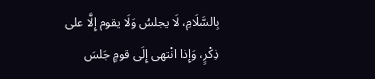بِالسَّلَامِ، لَا يجلسُ وَلَا يقوم إِلَّا على ذِكْرٍ، وَإِذا انْتهى إِلَى قومٍ جَلسَ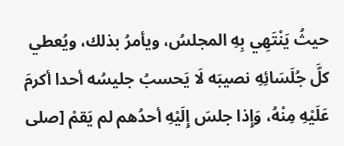حيثُ يَنْتَهِي بِهِ المجلسُ، ويأمرُ بذلك، ويُعطي كلَّ جُلَسَائِهِ نصيبَه لَا يَحسبُ جليسُه أحدا أكرمَ عَلَيْهِ مِنْهُ، وَإِذا جلسَ إِلَيْهِ أحدُهم لم يَقمْ [صلى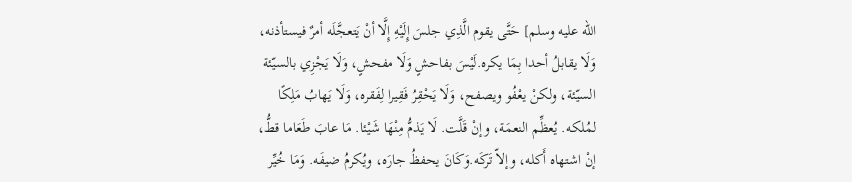الله عليه وسلم] حَتَّى يقوم الَّذِي جلسَ إِلَيْهِ إِلَّا أنْ يَتعجَّلَه أمرٌ فيستأذنه، وَلَا يقابلُ أحدا بِمَا يكره.لَيْسَ بفاحشٍ وَلَا مفحشٍ، وَلَا يَجْزِي بالسيّئة السيّئة، ولكنْ يعْفُو ويصفح، وَلَا يَحْقِرُ فَقِيرا لِفَقره، وَلَا يَهابُ مَلِكًا لمُلكه. يُعظِّم النعمَة، وإنْ قَلَّت. لَا يَذمُّ مِنْهَا شَيْئا. مَا عابَ طَعَاما قطُّ، إنْ اشتهاه أَكله، وإلاّ تَركَه.وَكَانَ يحفظُ جارَه، ويُكرمُ ضيفَه. وَمَا خُيِّر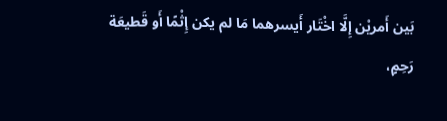بَين أَمريْن إِلَّا اخْتَار أَيسرهما مَا لم يكن إِثْمًا أَو قَطيعَة رَحِمٍ،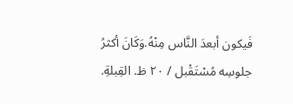فَيكون أبعدَ النَّاس مِنْهُ.وَكَانَ أكثرُ جلوسِه مُسْتَقْبل / ٢٠ ظ. القِبلةِ.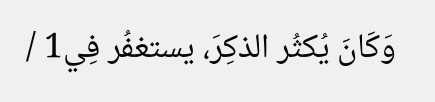وَكَانَ يُكثُر الذكِرَ، يستغفُر فِي1 /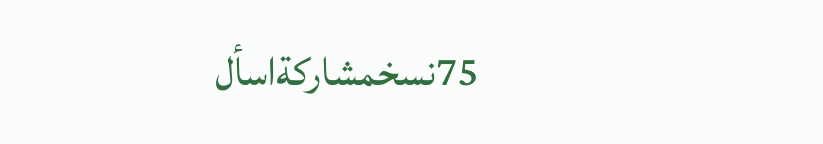75نسخمشاركةاسأل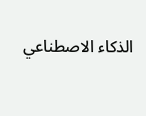الذكاء الاصطناعي